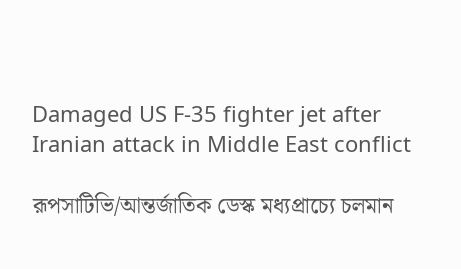Damaged US F-35 fighter jet after Iranian attack in Middle East conflict

রূপসাটিভি/আন্তর্জাতিক ডেস্ক মধ্যপ্রাচ্যে চলমান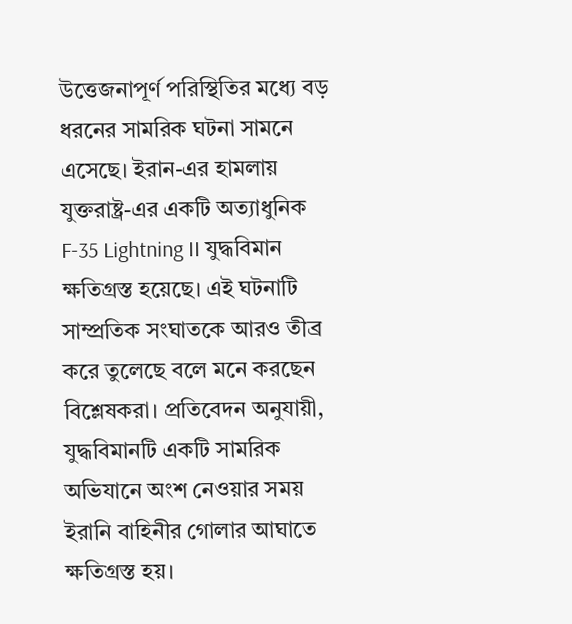উত্তেজনাপূর্ণ পরিস্থিতির মধ্যে বড় ধরনের সামরিক ঘটনা সামনে এসেছে। ইরান-এর হামলায় যুক্তরাষ্ট্র-এর একটি অত্যাধুনিক F-35 Lightning II যুদ্ধবিমান ক্ষতিগ্রস্ত হয়েছে। এই ঘটনাটি সাম্প্রতিক সংঘাতকে আরও তীব্র করে তুলেছে বলে মনে করছেন বিশ্লেষকরা। প্রতিবেদন অনুযায়ী, যুদ্ধবিমানটি একটি সামরিক অভিযানে অংশ নেওয়ার সময় ইরানি বাহিনীর গোলার আঘাতে ক্ষতিগ্রস্ত হয়।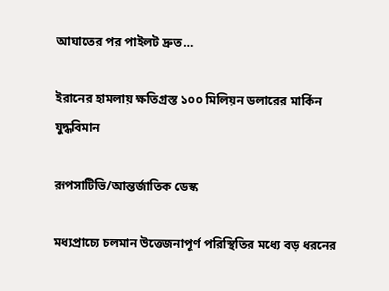আঘাতের পর পাইলট দ্রুত…

ইরানের হামলায় ক্ষতিগ্রস্ত ১০০ মিলিয়ন ডলারের মার্কিন যুদ্ধবিমান

রূপসাটিভি/আন্তর্জাতিক ডেস্ক

মধ্যপ্রাচ্যে চলমান উত্তেজনাপূর্ণ পরিস্থিতির মধ্যে বড় ধরনের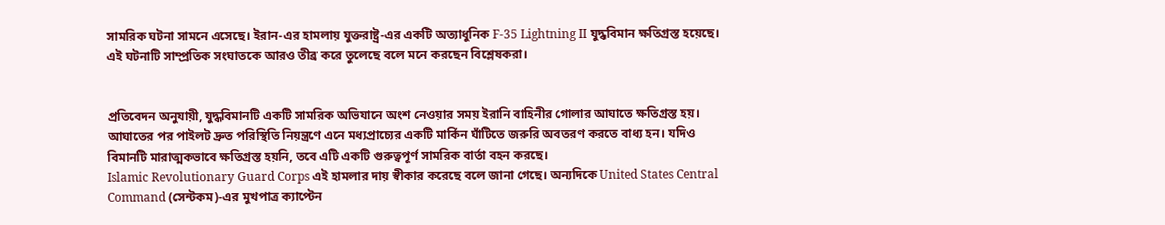সামরিক ঘটনা সামনে এসেছে। ইরান-এর হামলায় যুক্তরাষ্ট্র-এর একটি অত্যাধুনিক F-35 Lightning II যুদ্ধবিমান ক্ষতিগ্রস্ত হয়েছে। এই ঘটনাটি সাম্প্রতিক সংঘাতকে আরও তীব্র করে তুলেছে বলে মনে করছেন বিশ্লেষকরা।


প্রতিবেদন অনুযায়ী, যুদ্ধবিমানটি একটি সামরিক অভিযানে অংশ নেওয়ার সময় ইরানি বাহিনীর গোলার আঘাতে ক্ষতিগ্রস্ত হয়। আঘাতের পর পাইলট দ্রুত পরিস্থিতি নিয়ন্ত্রণে এনে মধ্যপ্রাচ্যের একটি মার্কিন ঘাঁটিতে জরুরি অবতরণ করতে বাধ্য হন। যদিও বিমানটি মারাত্মকভাবে ক্ষতিগ্রস্ত হয়নি, তবে এটি একটি গুরুত্বপূর্ণ সামরিক বার্তা বহন করছে।
Islamic Revolutionary Guard Corps এই হামলার দায় স্বীকার করেছে বলে জানা গেছে। অন্যদিকে United States Central Command (সেন্টকম)-এর মুখপাত্র ক্যাপ্টেন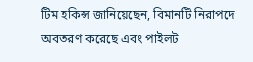টিম হকিন্স জানিয়েছেন, বিমানটি নিরাপদে অবতরণ করেছে এবং পাইলট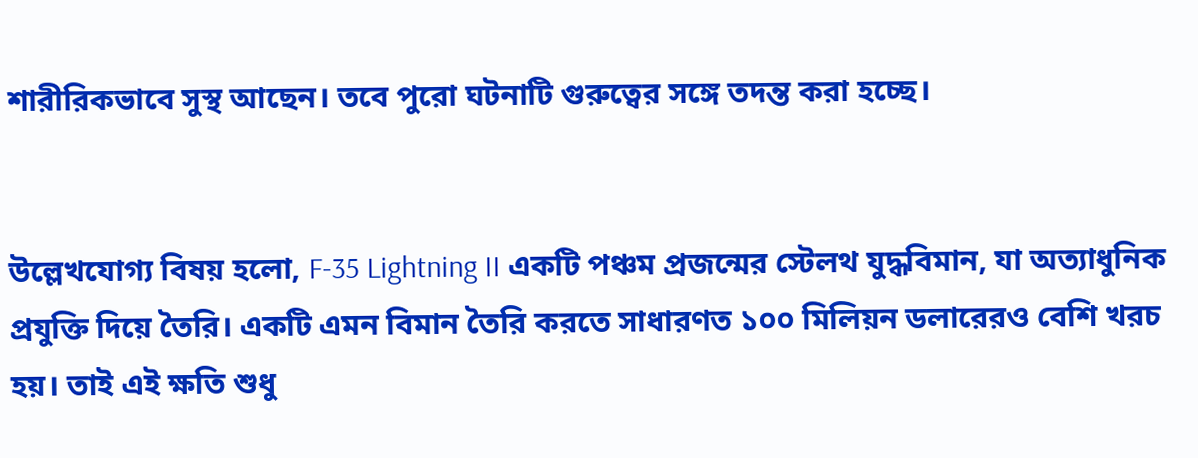শারীরিকভাবে সুস্থ আছেন। তবে পুরো ঘটনাটি গুরুত্বের সঙ্গে তদন্ত করা হচ্ছে।


উল্লেখযোগ্য বিষয় হলো, F-35 Lightning II একটি পঞ্চম প্রজন্মের স্টেলথ যুদ্ধবিমান, যা অত্যাধুনিক প্রযুক্তি দিয়ে তৈরি। একটি এমন বিমান তৈরি করতে সাধারণত ১০০ মিলিয়ন ডলারেরও বেশি খরচ হয়। তাই এই ক্ষতি শুধু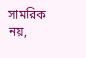সামরিক নয়,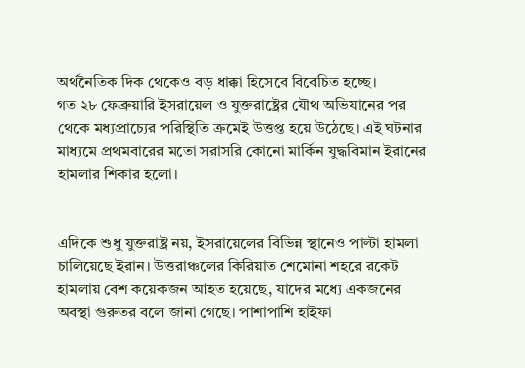অর্থনৈতিক দিক থেকেও বড় ধাক্কা হিসেবে বিবেচিত হচ্ছে।
গত ২৮ ফেব্রুয়ারি ইসরায়েল ও যুক্তরাষ্ট্রের যৌথ অভিযানের পর থেকে মধ্যপ্রাচ্যের পরিস্থিতি ক্রমেই উত্তপ্ত হয়ে উঠেছে। এই ঘটনার মাধ্যমে প্রথমবারের মতো সরাসরি কোনো মার্কিন যুদ্ধবিমান ইরানের হামলার শিকার হলো।


এদিকে শুধু যুক্তরাষ্ট্র নয়, ইসরায়েলের বিভিন্ন স্থানেও পাল্টা হামলা চালিয়েছে ইরান। উত্তরাঞ্চলের কিরিয়াত শেমোনা শহরে রকেট হামলায় বেশ কয়েকজন আহত হয়েছে, যাদের মধ্যে একজনের অবস্থা গুরুতর বলে জানা গেছে। পাশাপাশি হাইফা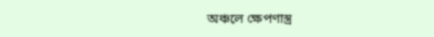অঞ্চলে ক্ষেপণাস্ত্র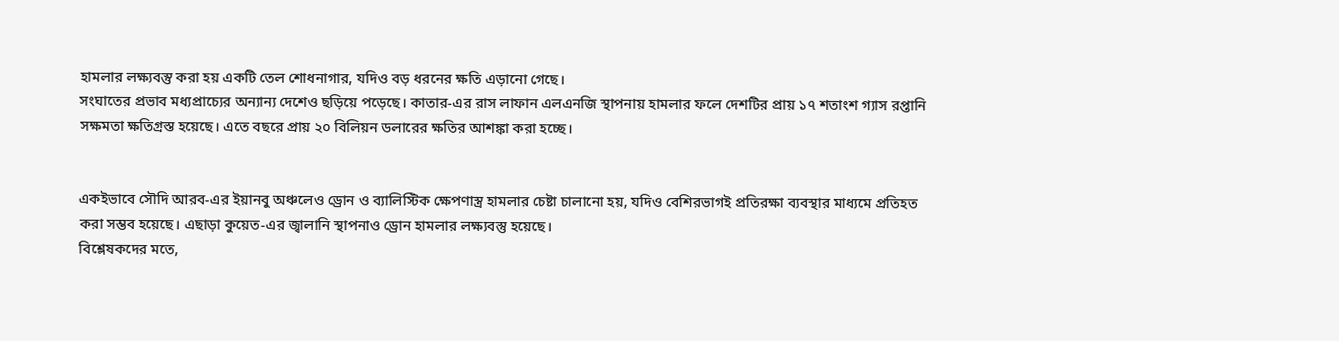হামলার লক্ষ্যবস্তু করা হয় একটি তেল শোধনাগার, যদিও বড় ধরনের ক্ষতি এড়ানো গেছে।
সংঘাতের প্রভাব মধ্যপ্রাচ্যের অন্যান্য দেশেও ছড়িয়ে পড়েছে। কাতার-এর রাস লাফান এলএনজি স্থাপনায় হামলার ফলে দেশটির প্রায় ১৭ শতাংশ গ্যাস রপ্তানি সক্ষমতা ক্ষতিগ্রস্ত হয়েছে। এতে বছরে প্রায় ২০ বিলিয়ন ডলারের ক্ষতির আশঙ্কা করা হচ্ছে।


একইভাবে সৌদি আরব-এর ইয়ানবু অঞ্চলেও ড্রোন ও ব্যালিস্টিক ক্ষেপণাস্ত্র হামলার চেষ্টা চালানো হয়, যদিও বেশিরভাগই প্রতিরক্ষা ব্যবস্থার মাধ্যমে প্রতিহত করা সম্ভব হয়েছে। এছাড়া কুয়েত-এর জ্বালানি স্থাপনাও ড্রোন হামলার লক্ষ্যবস্তু হয়েছে।
বিশ্লেষকদের মতে,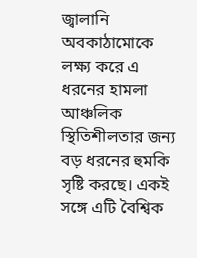জ্বালানি অবকাঠামোকে লক্ষ্য করে এ ধরনের হামলা আঞ্চলিক স্থিতিশীলতার জন্য বড় ধরনের হুমকি সৃষ্টি করছে। একই সঙ্গে এটি বৈশ্বিক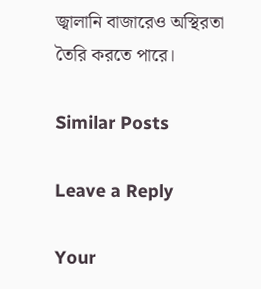জ্বালানি বাজারেও অস্থিরতা তৈরি করতে পারে।

Similar Posts

Leave a Reply

Your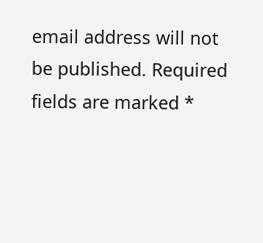email address will not be published. Required fields are marked *